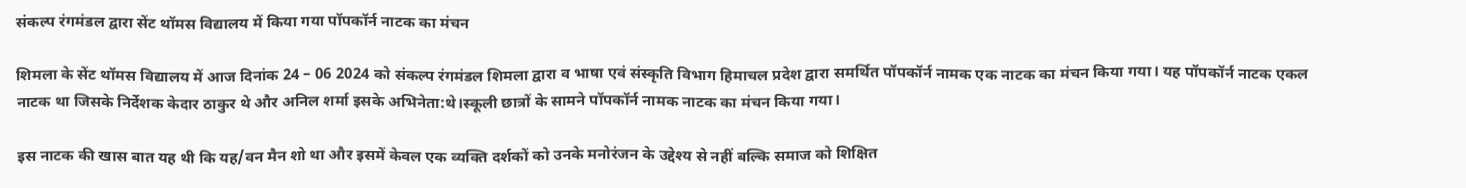संकल्प रंगमंडल द्वारा सेंट थॉमस विद्यालय में किया गया पॉपकॉर्न नाटक का मंचन

शिमला के सेंट थॉमस विद्यालय में आज दिनांक 24 – 06 2024 को संकल्प रंगमंडल शिमला द्वारा व भाषा एवं संस्कृति विभाग हिमाचल प्रदेश द्वारा समर्थित पॉपकॉर्न नामक एक नाटक का मंचन किया गया। यह पॉपकॉर्न नाटक एकल नाटक था जिसके निर्देशक केदार ठाकुर थे और अनिल शर्मा इसके अभिनेता:थे।स्कूली छात्रों के सामने पॉपकॉर्न नामक नाटक का मंचन किया गया।

इस नाटक की खास बात यह थी कि यह/वन मैन शो था और इसमें केवल एक व्यक्ति दर्शकों को उनके मनोरंजन के उद्देश्य से नहीं बल्कि समाज को शिक्षित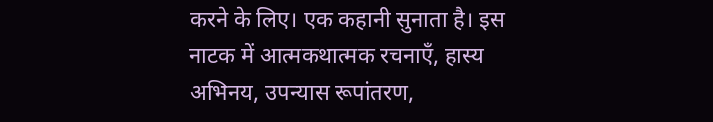करने के लिए। एक कहानी सुनाता है। इस नाटक में आत्मकथात्मक रचनाएँ, हास्य अभिनय, उपन्यास रूपांतरण,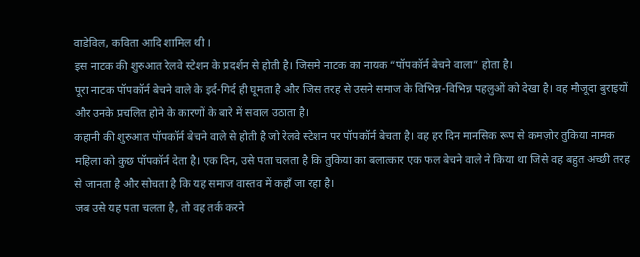वाडेविल, कविता आदि शामिल थी ।
इस नाटक की शुरुआत रेलवे स्टेशन के प्रदर्शन से होती है। जिसमे नाटक का नायक “पॉपकॉर्न बेचने वाला” होता है।
पूरा नाटक पॉपकॉर्न बेचने वाले के इर्द-गिर्द ही घूमता है और जिस तरह से उसने समाज के विभिन्न-विभिन्न पहलुओं को देखा है। वह मौजूदा बुराइयों और उनके प्रचलित होने के कारणों के बारे में सवाल उठाता है।
कहानी की शुरुआत पॉपकॉर्न बेचने वाले से होती है जो रेलवे स्टेशन पर पॉपकॉर्न बेचता है। वह हर दिन मानसिक रूप से कमज़ोर तुकिया नामक महिला को कुछ पॉपकॉर्न देता है। एक दिन, उसे पता चलता है कि तुकिया का बलात्कार एक फल बेचने वाले ने किया था जिसे वह बहुत अच्छी तरह से जानता है और सोचता है कि यह समाज वास्तव में कहाँ जा रहा है।
जब उसे यह पता चलता है, तो वह तर्क करने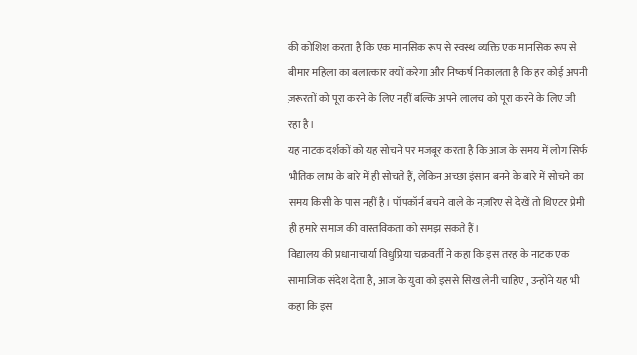की कोशिश करता है कि एक मानसिक रूप से स्वस्थ व्यक्ति एक मानसिक रूप से बीमार महिला का बलात्कार क्यों करेगा और निष्कर्ष निकालता है कि हर कोई अपनी ज़रूरतों को पूरा करने के लिए नहीं बल्कि अपने लालच को पूरा करने के लिए जी रहा है।
यह नाटक दर्शकों को यह सोचने पर मजबूर करता है कि आज के समय में लोग सिर्फ भौतिक लाभ के बारे में ही सोचते हैं, लेकिन अच्छा इंसान बनने के बारे में सोचने का समय किसी के पास नहीं है। पॉपकॉर्न बचने वाले के नज़रिए से देखें तो थिएटर प्रेमी ही हमारे समाज की वास्तविकता को समझ सकते हैं।
विद्यालय की प्रधानाचार्या विधुप्रिया चक्रवर्ती ने कहा कि इस तरह के नाटक एक सामाजिक संदेश देता है, आज के युवा को इससे सिख लेनी चाहिए , उन्होंने यह भी कहा कि इस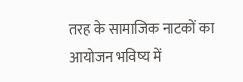तरह के सामाजिक नाटकों का आयोजन भविष्य में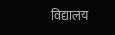विद्यालय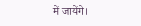में जायेंगे।